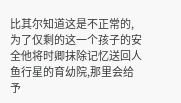比其尔知道这是不正常的,为了仅剩的这一个孩子的安全他将时卿抹除记忆送回人鱼行星的育幼院,那里会给予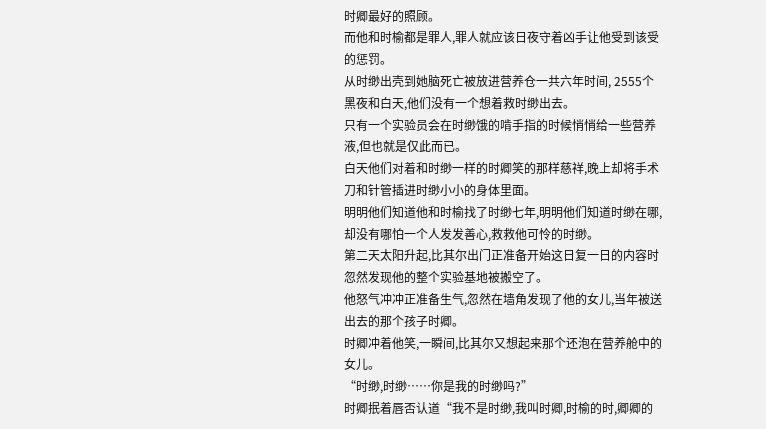时卿最好的照顾。
而他和时榆都是罪人,罪人就应该日夜守着凶手让他受到该受的惩罚。
从时缈出壳到她脑死亡被放进营养仓一共六年时间, 2555个黑夜和白天,他们没有一个想着救时缈出去。
只有一个实验员会在时缈饿的啃手指的时候悄悄给一些营养液,但也就是仅此而已。
白天他们对着和时缈一样的时卿笑的那样慈祥,晚上却将手术刀和针管插进时缈小小的身体里面。
明明他们知道他和时榆找了时缈七年,明明他们知道时缈在哪,却没有哪怕一个人发发善心,救救他可怜的时缈。
第二天太阳升起,比其尔出门正准备开始这日复一日的内容时忽然发现他的整个实验基地被搬空了。
他怒气冲冲正准备生气,忽然在墙角发现了他的女儿,当年被送出去的那个孩子时卿。
时卿冲着他笑,一瞬间,比其尔又想起来那个还泡在营养舱中的女儿。
“时缈,时缈……你是我的时缈吗?”
时卿抿着唇否认道“我不是时缈,我叫时卿,时榆的时,卿卿的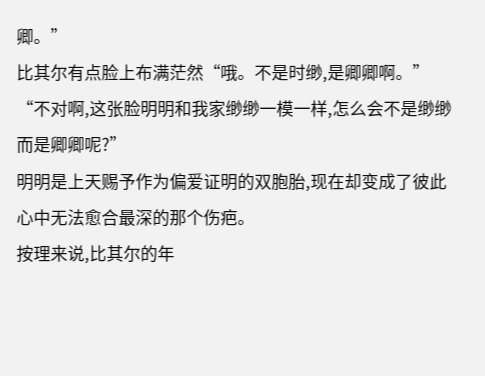卿。”
比其尔有点脸上布满茫然“哦。不是时缈,是卿卿啊。”
“不对啊,这张脸明明和我家缈缈一模一样,怎么会不是缈缈而是卿卿呢?”
明明是上天赐予作为偏爱证明的双胞胎,现在却变成了彼此心中无法愈合最深的那个伤疤。
按理来说,比其尔的年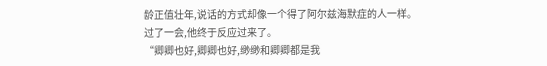龄正值壮年,说话的方式却像一个得了阿尔兹海默症的人一样。
过了一会,他终于反应过来了。
“卿卿也好,卿卿也好,缈缈和卿卿都是我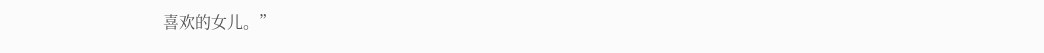喜欢的女儿。”